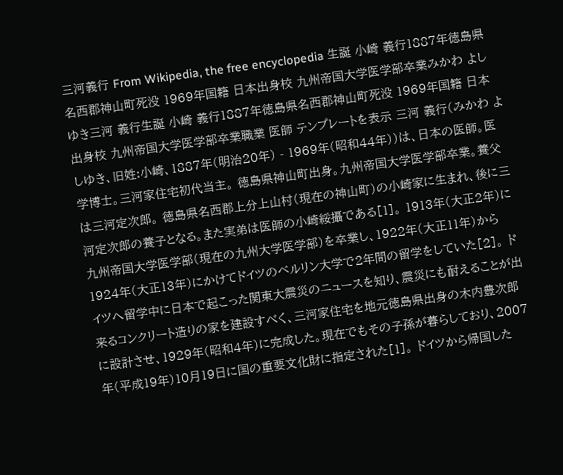三河義行 From Wikipedia, the free encyclopedia 生誕 小崎 義行1887年徳島県名西郡神山町死没 1969年国籍 日本出身校 九州帝国大学医学部卒業みかわ よしゆき三河 義行生誕 小崎 義行1887年徳島県名西郡神山町死没 1969年国籍 日本出身校 九州帝国大学医学部卒業職業 医師 テンプレートを表示 三河 義行(みかわ よしゆき、旧姓:小崎、1887年(明治20年) - 1969年(昭和44年))は、日本の医師。医学博士。三河家住宅初代当主。 徳島県神山町出身。九州帝国大学医学部卒業。養父は三河定次郎。 徳島県名西郡上分上山村(現在の神山町)の小崎家に生まれ、後に三河定次郎の養子となる。また実弟は医師の小崎綏攝である[1]。 1913年(大正2年)に九州帝国大学医学部(現在の九州大学医学部)を卒業し、1922年(大正11年)から1924年(大正13年)にかけてドイツのベルリン大学で2年間の留学をしていた[2]。 ドイツへ留学中に日本で起こった関東大震災のニュースを知り、震災にも耐えることが出来るコンクリート造りの家を建設すべく、三河家住宅を地元徳島県出身の木内豊次郎に設計させ、1929年(昭和4年)に完成した。現在でもその子孫が暮らしており、2007年(平成19年)10月19日に国の重要文化財に指定された[1]。 ドイツから帰国した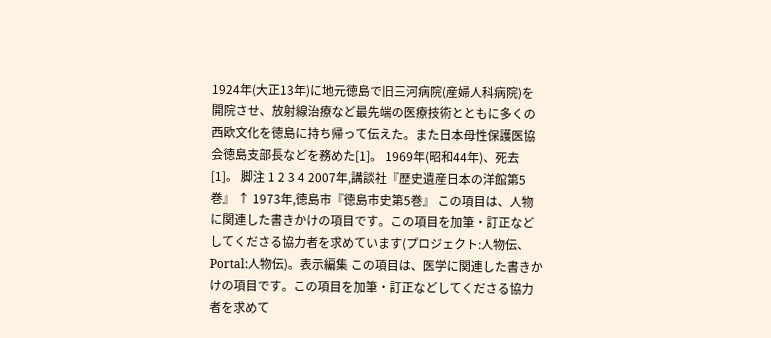1924年(大正13年)に地元徳島で旧三河病院(産婦人科病院)を開院させ、放射線治療など最先端の医療技術とともに多くの西欧文化を徳島に持ち帰って伝えた。また日本母性保護医協会徳島支部長などを務めた[1]。 1969年(昭和44年)、死去[1]。 脚注 1 2 3 4 2007年,講談社『歴史遺産日本の洋館第5巻』 ↑ 1973年,徳島市『徳島市史第5巻』 この項目は、人物に関連した書きかけの項目です。この項目を加筆・訂正などしてくださる協力者を求めています(プロジェクト:人物伝、Portal:人物伝)。表示編集 この項目は、医学に関連した書きかけの項目です。この項目を加筆・訂正などしてくださる協力者を求めて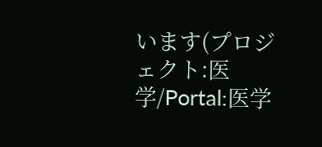います(プロジェクト:医学/Portal:医学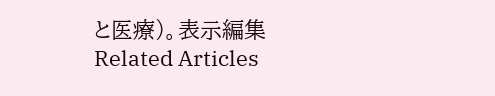と医療)。表示編集 Related Articles